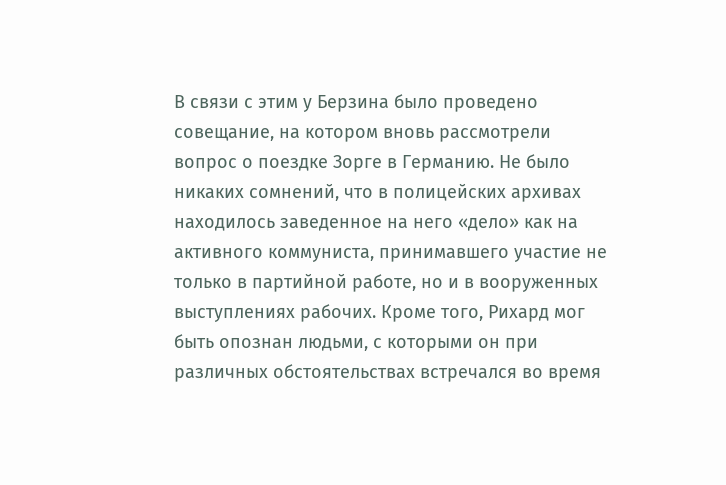В связи с этим у Берзина было проведено совещание, на котором вновь рассмотрели вопрос о поездке Зорге в Германию. Не было никаких сомнений, что в полицейских архивах находилось заведенное на него «дело» как на активного коммуниста, принимавшего участие не только в партийной работе, но и в вооруженных выступлениях рабочих. Кроме того, Рихард мог быть опознан людьми, с которыми он при различных обстоятельствах встречался во время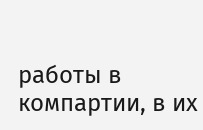работы в компартии, в их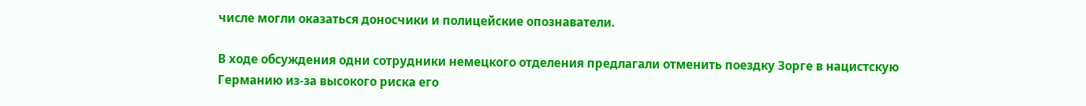числе могли оказаться доносчики и полицейские опознаватели.

В ходе обсуждения одни сотрудники немецкого отделения предлагали отменить поездку Зорге в нацистскую Германию из-за высокого риска его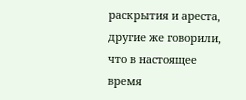раскрытия и ареста, другие же говорили, что в настоящее время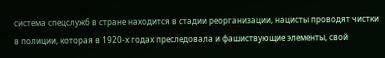система спецслужб в стране находится в стадии реорганизации, нацисты проводят чистки в полиции, которая в 1920-х годах преследовала и фашиствующие элементы, свой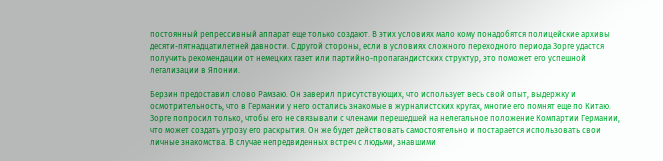постоянный репрессивный аппарат еще только создают. В этих условиях мало кому понадобятся полицейские архивы десяти-пятнадцатилетней давности. С другой стороны, если в условиях сложного переходного периода Зорге удастся получить рекомендации от немецких газет или партийно-пропагандистских структур, это поможет его успешной легализации в Японии.

Берзин предоставил слово Рамзаю. Он заверил присутствующих, что использует весь свой опыт, выдержку и осмотрительность, что в Германии у него остались знакомые в журналистских кругах, многие его помнят еще по Китаю. Зорге попросил только, чтобы его не связывали с членами перешедшей на нелегальное положение Компартии Германии, что может создать угрозу его раскрытия. Он же будет действовать самостоятельно и постарается использовать свои личные знакомства. В случае непредвиденных встреч с людьми, знавшими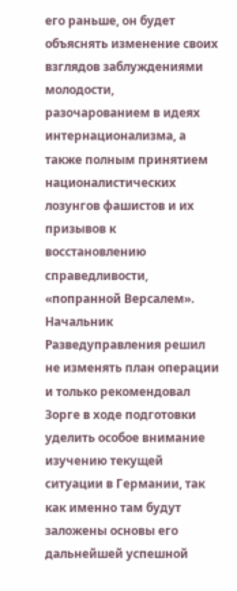его раньше, он будет объяснять изменение своих взглядов заблуждениями молодости, разочарованием в идеях интернационализма, а также полным принятием националистических лозунгов фашистов и их призывов к восстановлению справедливости, «попранной Версалем». Начальник Разведуправления решил не изменять план операции и только рекомендовал Зорге в ходе подготовки уделить особое внимание изучению текущей ситуации в Германии, так как именно там будут заложены основы его дальнейшей успешной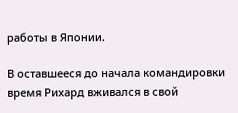работы в Японии.

В оставшееся до начала командировки время Рихард вживался в свой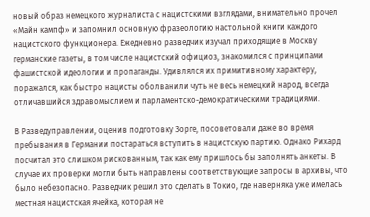новый образ немецкого журналиста с нацистскими взглядами, внимательно прочел «Майн кампф» и запомнил основную фразеологию настольной книги каждого нацистского функционера. Ежедневно разведчик изучал приходящие в Москву германские газеты, в том числе нацистский официоз, знакомился с принципами фашистской идеологии и пропаганды. Удивлялся их примитивному характеру, поражался, как быстро нацисты оболванили чуть не весь немецкий народ, всегда отличавшийся здравомыслием и парламентско-демократическими традициями.

В Разведуправлении, оценив подготовку Зорге, посоветовали даже во время пребывания в Германии постараться вступить в нацистскую партию. Однако Рихард посчитал это слишком рискованным, так как ему пришлось бы заполнять анкеты. В случае их проверки могли быть направлены соответствующие запросы в архивы, что было небезопасно. Разведчик решил это сделать в Токио, где наверняка уже имелась местная нацистская ячейка, которая не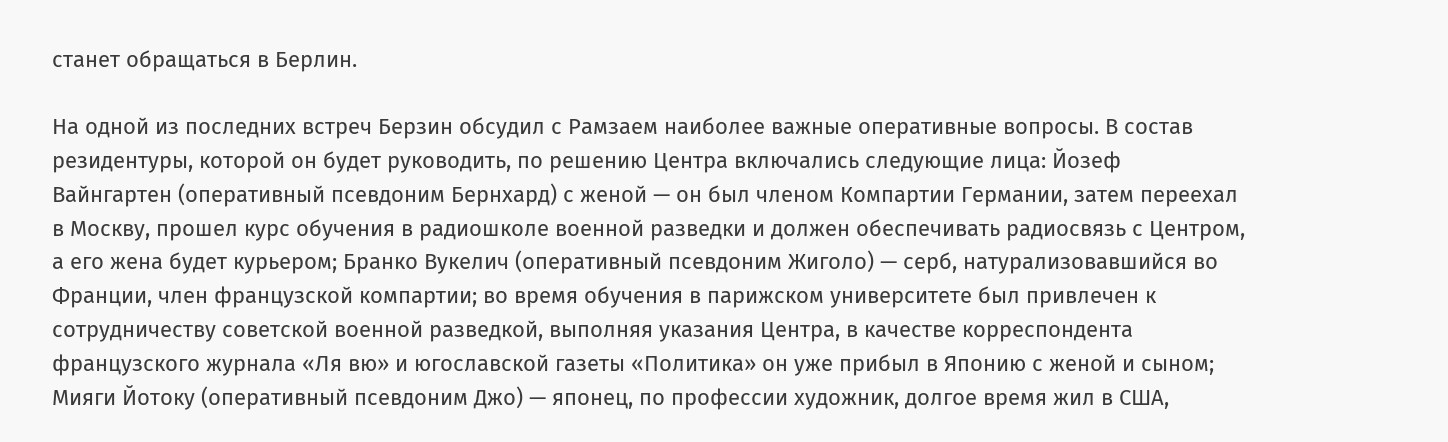станет обращаться в Берлин.

На одной из последних встреч Берзин обсудил с Рамзаем наиболее важные оперативные вопросы. В состав резидентуры, которой он будет руководить, по решению Центра включались следующие лица: Йозеф Вайнгартен (оперативный псевдоним Бернхард) с женой — он был членом Компартии Германии, затем переехал в Москву, прошел курс обучения в радиошколе военной разведки и должен обеспечивать радиосвязь с Центром, а его жена будет курьером; Бранко Вукелич (оперативный псевдоним Жиголо) — серб, натурализовавшийся во Франции, член французской компартии; во время обучения в парижском университете был привлечен к сотрудничеству советской военной разведкой, выполняя указания Центра, в качестве корреспондента французского журнала «Ля вю» и югославской газеты «Политика» он уже прибыл в Японию с женой и сыном; Мияги Йотоку (оперативный псевдоним Джо) — японец, по профессии художник, долгое время жил в США,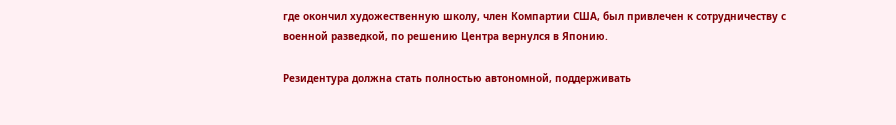где окончил художественную школу, член Компартии США, был привлечен к сотрудничеству с военной разведкой, по решению Центра вернулся в Японию.

Резидентура должна стать полностью автономной, поддерживать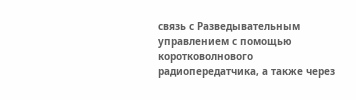связь с Разведывательным управлением с помощью коротковолнового радиопередатчика, а также через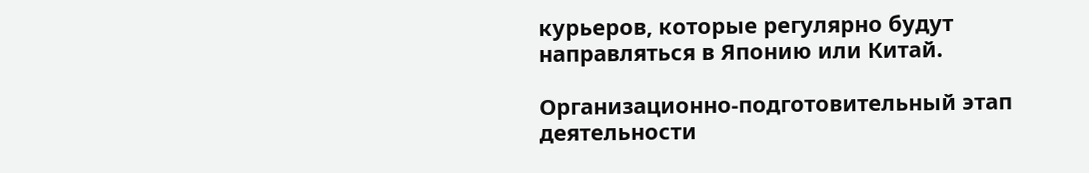курьеров, которые регулярно будут направляться в Японию или Китай.

Организационно-подготовительный этап деятельности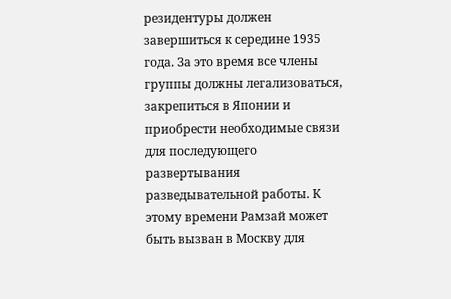резидентуры должен завершиться к середине 1935 года. За это время все члены группы должны легализоваться, закрепиться в Японии и приобрести необходимые связи для последующего развертывания разведывательной работы. К этому времени Рамзай может быть вызван в Москву для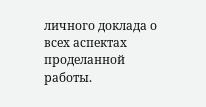личного доклада о всех аспектах проделанной работы.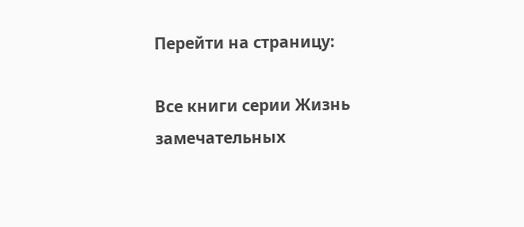Перейти на страницу:

Все книги серии Жизнь замечательных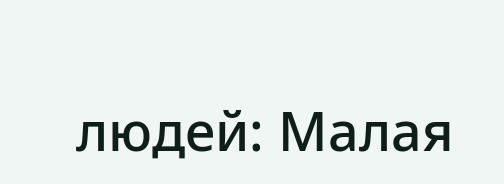людей: Малая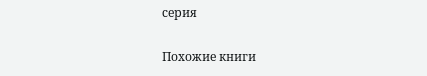серия

Похожие книги